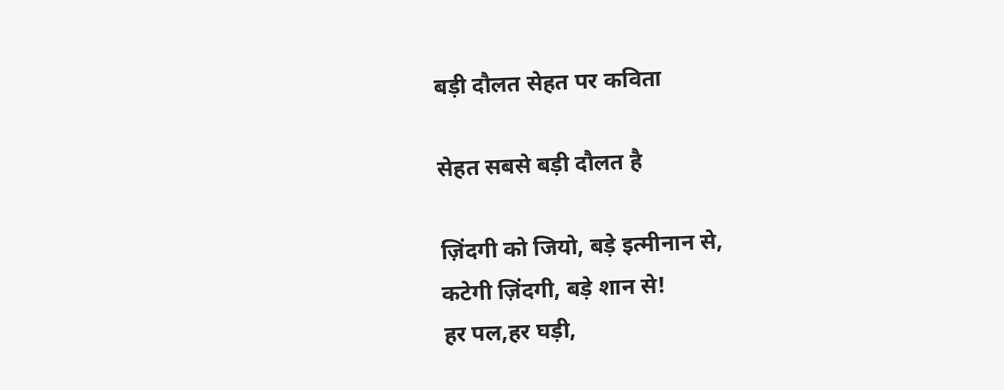बड़ी दौलत सेहत पर कविता

सेहत सबसे बड़ी दौलत है

ज़िंदगी को जियो, बड़े इत्मीनान से,
कटेगी ज़िंदगी, बड़े शान से!
हर पल,हर घड़ी,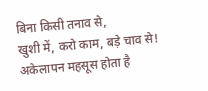बिना किसी तनाव से,
खुशी में, करो काम, बड़े चाव से!
अकेलापन महसूस होता है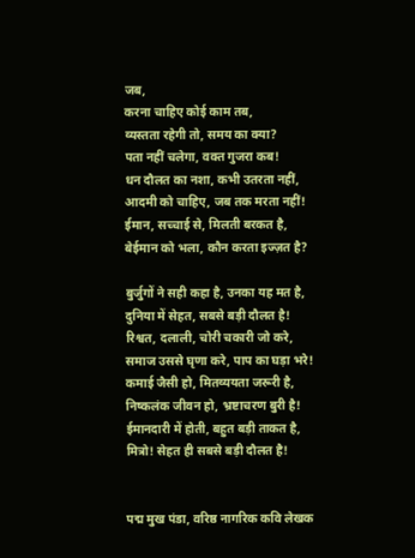जब,
करना चाहिए कोई काम तब,
व्यस्तता रहेगी तो, समय का क्या?
पता नहीं चलेगा, वक्त गुजरा कब!
धन दौलत का नशा, कभी उतरता नहीं,
आदमी को चाहिए, जब तक मरता नहीं!
ईमान, सच्चाई से, मिलती बरकत है,
बेईमान को भला, कौन करता इज्ज़त है?

बुर्जुगों ने सही कहा है, उनका यह मत है,
दुनिया में सेहत, सबसे बड़ी दौलत है!
रिश्वत, दलाली, चोरी चकारी जो करे,
समाज उससे घृणा करे, पाप का घड़ा भरे!
कमाई जैसी हो, मितव्ययता जरूरी है,
निष्कलंक जीवन हो, भ्रष्टाचरण बुरी है!
ईमानदारी में होती, बहुत बड़ी ताकत है,
मित्रो! सेहत ही सबसे बड़ी दौलत है!


पद्म मुख पंडा, वरिष्ठ नागरिक कवि लेखक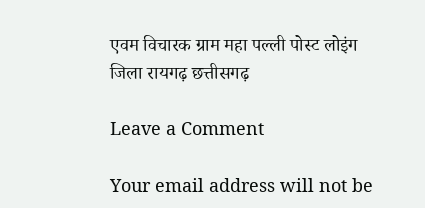एवम विचारक ग्राम महा पल्ली पोस्ट लोइंग
जिला रायगढ़ छत्तीसगढ़

Leave a Comment

Your email address will not be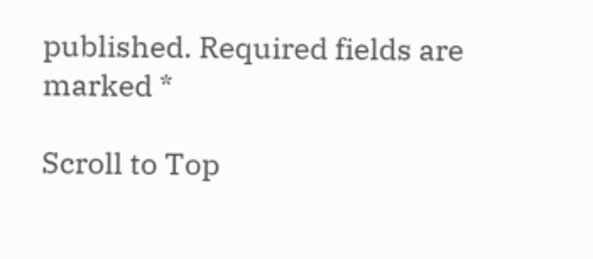published. Required fields are marked *

Scroll to Top